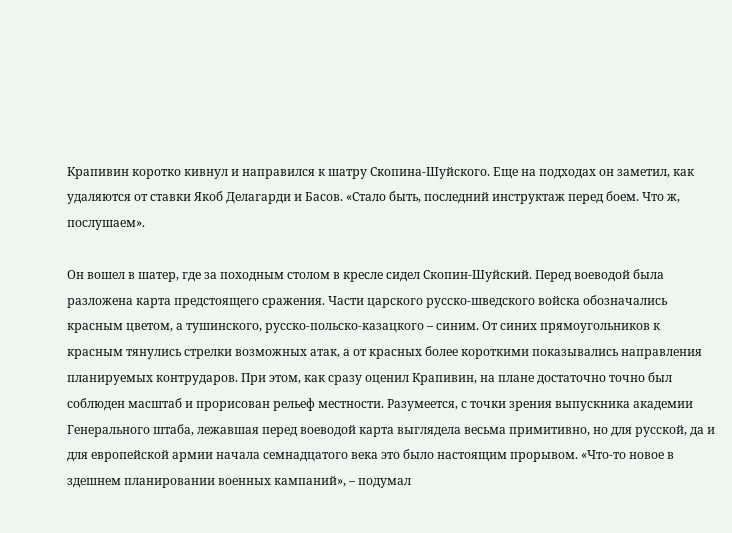Крапивин коротко кивнул и направился к шатру Скопина‑Шуйского. Еще на подходах он заметил, как удаляются от ставки Якоб Делагарди и Басов. «Стало быть, последний инструктаж перед боем. Что ж, послушаем».

Он вошел в шатер, где за походным столом в кресле сидел Скопин‑Шуйский. Перед воеводой была разложена карта предстоящего сражения. Части царского русско‑шведского войска обозначались красным цветом, а тушинского, русско‑польско‑казацкого – синим. От синих прямоугольников к красным тянулись стрелки возможных атак, а от красных более короткими показывались направления планируемых контрударов. При этом, как сразу оценил Крапивин, на плане достаточно точно был соблюден масштаб и прорисован рельеф местности. Разумеется, с точки зрения выпускника академии Генерального штаба, лежавшая перед воеводой карта выглядела весьма примитивно, но для русской, да и для европейской армии начала семнадцатого века это было настоящим прорывом. «Что‑то новое в здешнем планировании военных кампаний», – подумал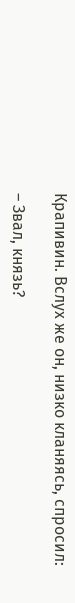Крапивин. Вслух же он, низко кланяясь, спросил:

– Звал, князь?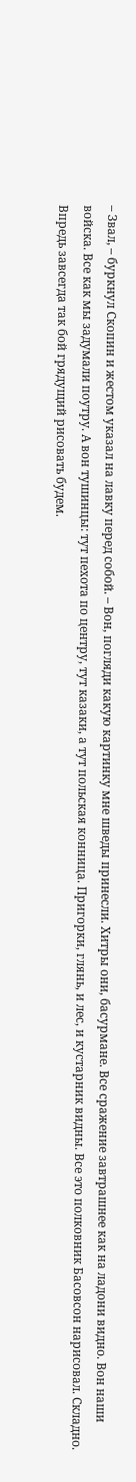– Звал, – буркнул Скопин и жестом указал на лавку перед собой. – Вон, погляди какую картинку мне шведы принесли. Хитры они, басурмане. Все сражение завтрашнее как на ладони видно. Вон наши войска. Все как мы задумали поутру. А вон тушинцы: тут пехота по центру, тут казаки, а тут польская конница. Пригорки, глянь, и лес, и кустарник видны. Все это полковник Басовсон нарисовал. Складно. Впредь завсегда так бой грядущий рисовать будем.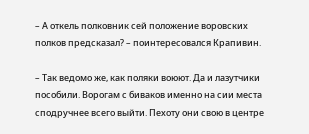– А откель полковник сей положение воровских полков предсказал? – поинтересовался Крапивин.

– Так ведомо же, как поляки воюют. Да и лазутчики пособили. Ворогам с биваков именно на сии места сподручнее всего выйти. Пехоту они свою в центре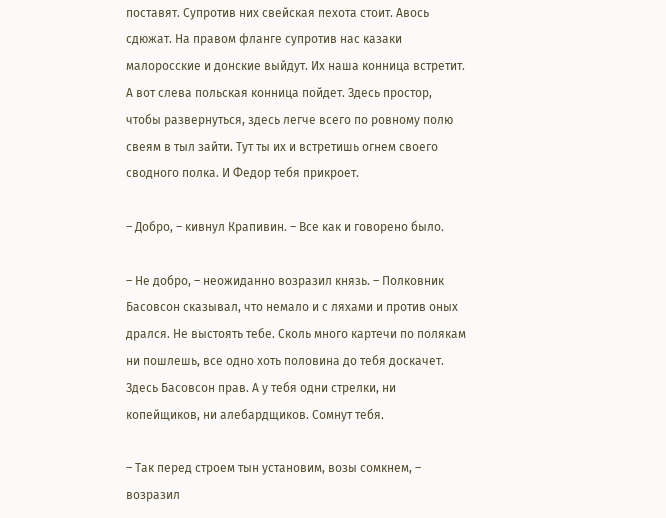поставят. Супротив них свейская пехота стоит. Авось сдюжат. На правом фланге супротив нас казаки малоросские и донские выйдут. Их наша конница встретит. А вот слева польская конница пойдет. Здесь простор, чтобы развернуться, здесь легче всего по ровному полю свеям в тыл зайти. Тут ты их и встретишь огнем своего сводного полка. И Федор тебя прикроет.

– Добро, – кивнул Крапивин. – Все как и говорено было.

– Не добро, – неожиданно возразил князь. – Полковник Басовсон сказывал, что немало и с ляхами и против оных дрался. Не выстоять тебе. Сколь много картечи по полякам ни пошлешь, все одно хоть половина до тебя доскачет. Здесь Басовсон прав. А у тебя одни стрелки, ни копейщиков, ни алебардщиков. Сомнут тебя.

– Так перед строем тын установим, возы сомкнем, – возразил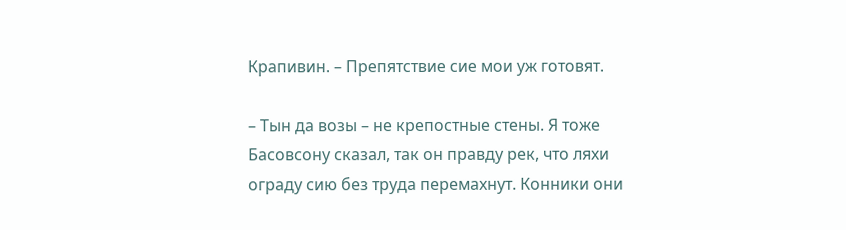Крапивин. – Препятствие сие мои уж готовят.

– Тын да возы – не крепостные стены. Я тоже Басовсону сказал, так он правду рек, что ляхи ограду сию без труда перемахнут. Конники они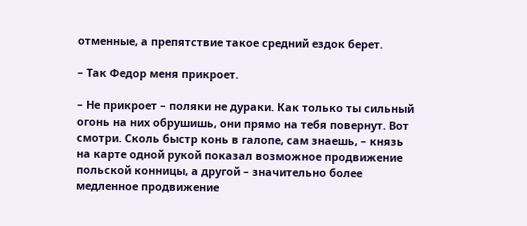отменные, а препятствие такое средний ездок берет.

– Так Федор меня прикроет.

– Не прикроет – поляки не дураки. Как только ты сильный огонь на них обрушишь, они прямо на тебя повернут. Вот смотри. Сколь быстр конь в галопе, сам знаешь, – князь на карте одной рукой показал возможное продвижение польской конницы, а другой – значительно более медленное продвижение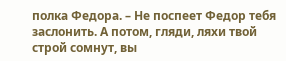полка Федора. – Не поспеет Федор тебя заслонить. А потом, гляди, ляхи твой строй сомнут, вы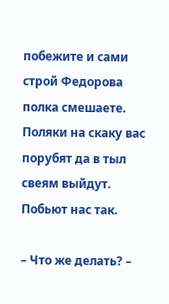побежите и сами строй Федорова полка смешаете. Поляки на скаку вас порубят да в тыл свеям выйдут. Побьют нас так.

– Что же делать? –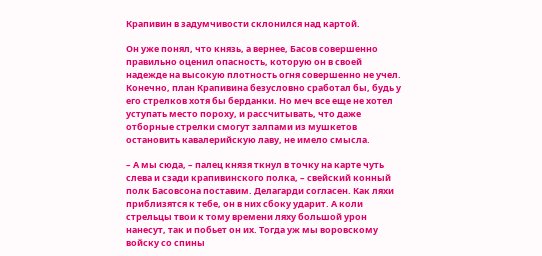Крапивин в задумчивости склонился над картой.

Он уже понял, что князь, а вернее, Басов совершенно правильно оценил опасность, которую он в своей надежде на высокую плотность огня совершенно не учел. Конечно, план Крапивина безусловно сработал бы, будь у его стрелков хотя бы берданки. Но меч все еще не хотел уступать место пороху, и рассчитывать, что даже отборные стрелки смогут залпами из мушкетов остановить кавалерийскую лаву, не имело смысла.

– А мы сюда, – палец князя ткнул в точку на карте чуть слева и сзади крапивинского полка, – свейский конный полк Басовсона поставим. Делагарди согласен. Как ляхи приблизятся к тебе, он в них сбоку ударит. А коли стрельцы твои к тому времени ляху большой урон нанесут, так и побьет он их. Тогда уж мы воровскому войску со спины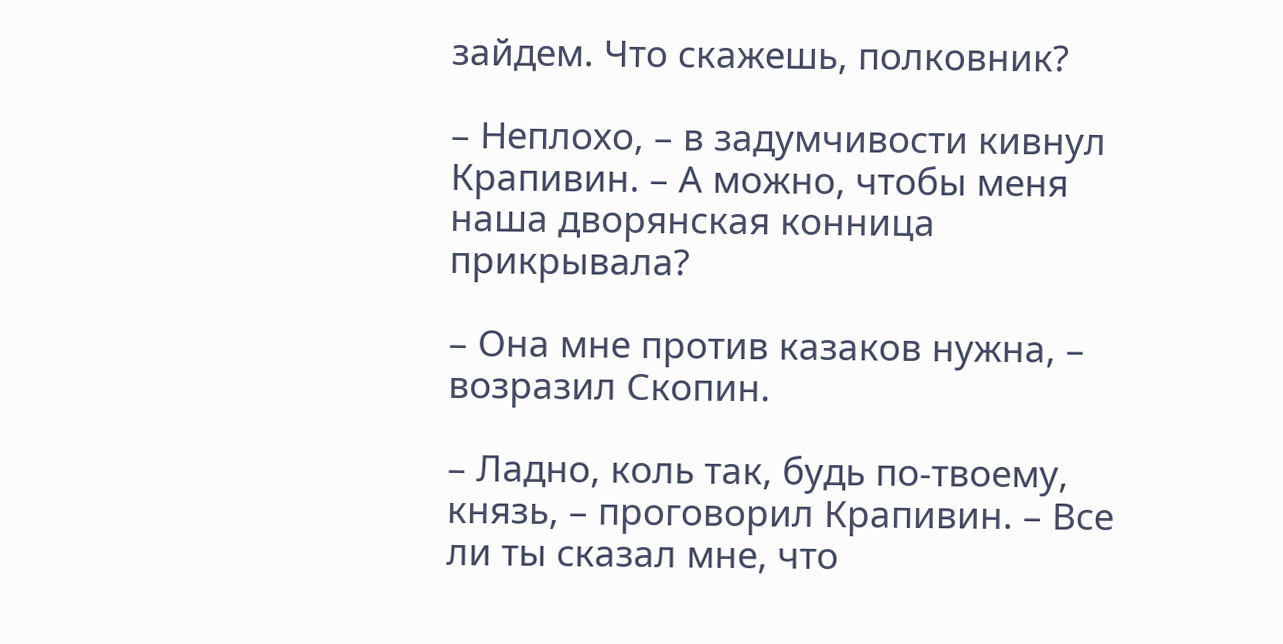зайдем. Что скажешь, полковник?

– Неплохо, – в задумчивости кивнул Крапивин. – А можно, чтобы меня наша дворянская конница прикрывала?

– Она мне против казаков нужна, – возразил Скопин.

– Ладно, коль так, будь по‑твоему, князь, – проговорил Крапивин. – Все ли ты сказал мне, что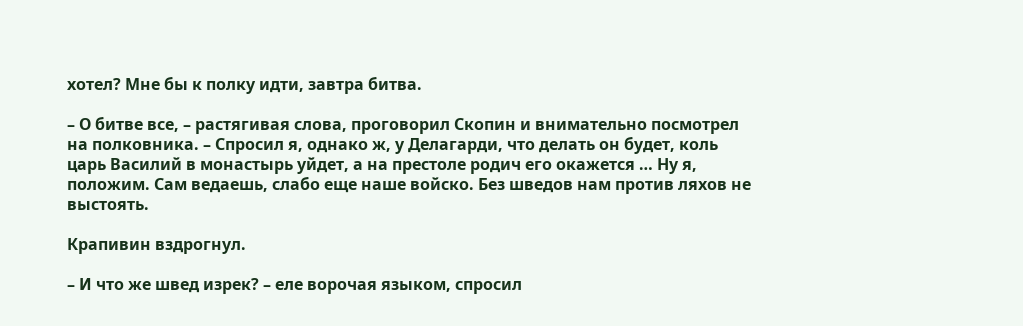хотел? Мне бы к полку идти, завтра битва.

– О битве все, – растягивая слова, проговорил Скопин и внимательно посмотрел на полковника. – Спросил я, однако ж, у Делагарди, что делать он будет, коль царь Василий в монастырь уйдет, а на престоле родич его окажется … Ну я, положим. Сам ведаешь, слабо еще наше войско. Без шведов нам против ляхов не выстоять.

Крапивин вздрогнул.

– И что же швед изрек? – еле ворочая языком, спросил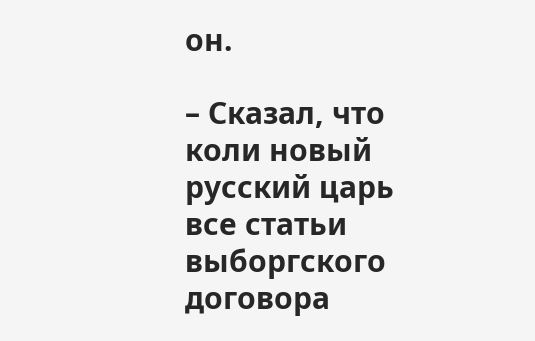он.

– Сказал, что коли новый русский царь все статьи выборгского договора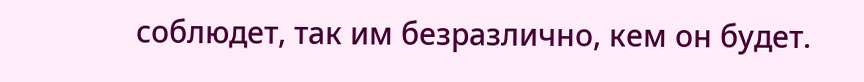соблюдет, так им безразлично, кем он будет.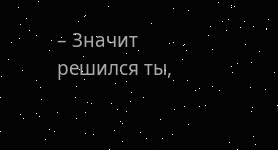– Значит решился ты,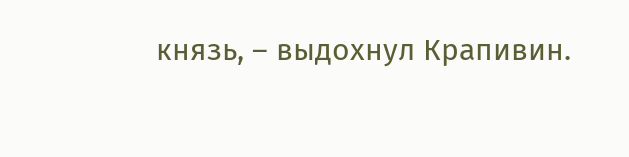князь, – выдохнул Крапивин.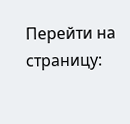Перейти на страницу: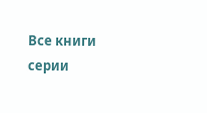Все книги серии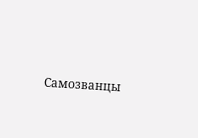Самозванцы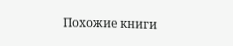Похожие книги